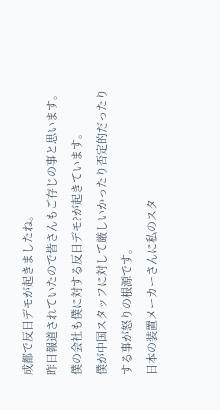成都で反日デモが起きましたね。
昨日報道されていたので皆さんもご存じの事と思います。
僕の会社も僕に対する反日デモ?が起きています。
僕が中国スタッフに対して厳しいかったり否定的だったり
する事が怒りの根源です。
日本の装置メーカーさんに私のスタ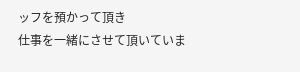ッフを預かって頂き
仕事を一緒にさせて頂いていま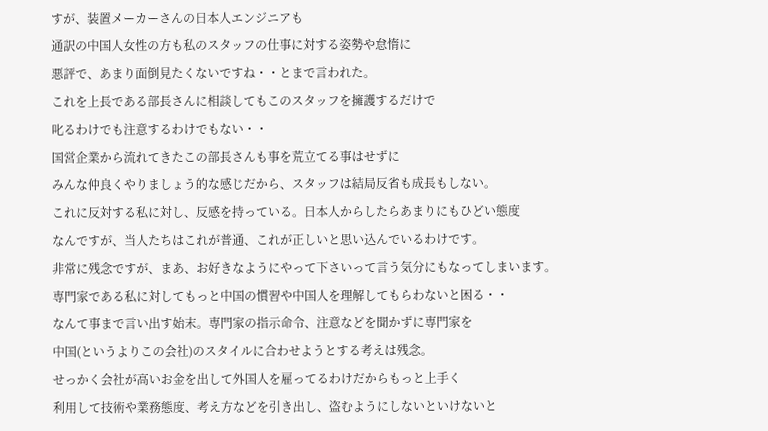すが、装置メーカーさんの日本人エンジニアも
通訳の中国人女性の方も私のスタッフの仕事に対する姿勢や怠惰に
悪評で、あまり面倒見たくないですね・・とまで言われた。
これを上長である部長さんに相談してもこのスタッフを擁護するだけで
叱るわけでも注意するわけでもない・・
国営企業から流れてきたこの部長さんも事を荒立てる事はせずに
みんな仲良くやりましょう的な感じだから、スタッフは結局反省も成長もしない。
これに反対する私に対し、反感を持っている。日本人からしたらあまりにもひどい態度
なんですが、当人たちはこれが普通、これが正しいと思い込んでいるわけです。
非常に残念ですが、まあ、お好きなようにやって下さいって言う気分にもなってしまいます。
専門家である私に対してもっと中国の慣習や中国人を理解してもらわないと困る・・
なんて事まで言い出す始末。専門家の指示命令、注意などを聞かずに専門家を
中国(というよりこの会社)のスタイルに合わせようとする考えは残念。
せっかく会社が高いお金を出して外国人を雇ってるわけだからもっと上手く
利用して技術や業務態度、考え方などを引き出し、盗むようにしないといけないと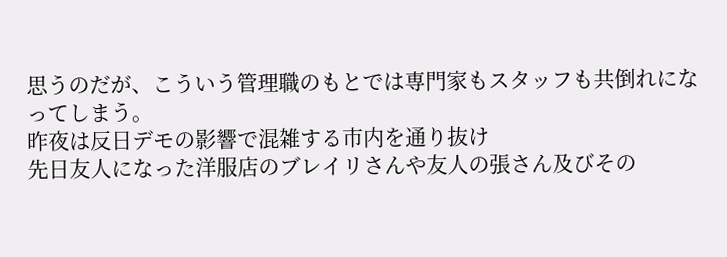思うのだが、こういう管理職のもとでは専門家もスタッフも共倒れになってしまう。
昨夜は反日デモの影響で混雑する市内を通り抜け
先日友人になった洋服店のブレイリさんや友人の張さん及びその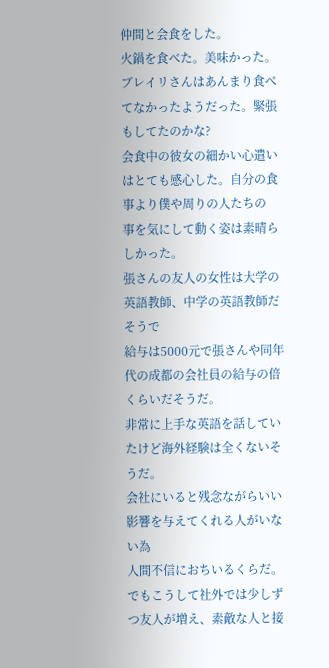仲間と会食をした。
火鍋を食べた。美味かった。
ブレイリさんはあんまり食べてなかったようだった。緊張もしてたのかな?
会食中の彼女の細かい心遣いはとても感心した。自分の食事より僕や周りの人たちの
事を気にして動く姿は素晴らしかった。
張さんの友人の女性は大学の英語教師、中学の英語教師だそうで
給与は5000元で張さんや同年代の成都の会社員の給与の倍くらいだそうだ。
非常に上手な英語を話していたけど海外経験は全くないそうだ。
会社にいると残念ながらいい影響を与えてくれる人がいない為
人間不信におちいるくらだ。
でもこうして社外では少しずつ友人が増え、素敵な人と接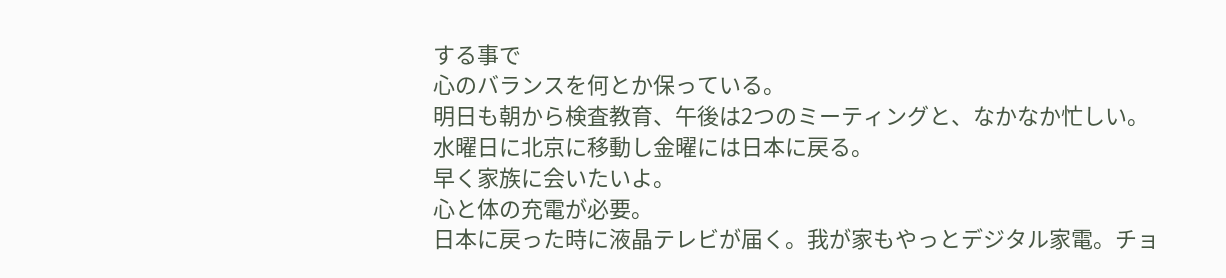する事で
心のバランスを何とか保っている。
明日も朝から検査教育、午後は2つのミーティングと、なかなか忙しい。
水曜日に北京に移動し金曜には日本に戻る。
早く家族に会いたいよ。
心と体の充電が必要。
日本に戻った時に液晶テレビが届く。我が家もやっとデジタル家電。チョ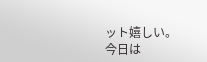ット嬉しい。
今日は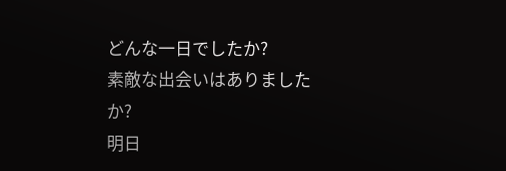どんな一日でしたか?
素敵な出会いはありましたか?
明日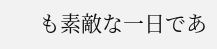も素敵な一日であ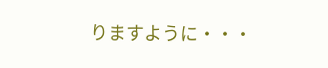りますように・・・